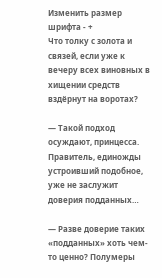Изменить размер шрифта - +
Что толку с золота и связей, если уже к вечеру всех виновных в хищении средств вздёрнут на воротах?

— Такой подход осуждают, принцесса. Правитель, единожды устроивший подобное, уже не заслужит доверия подданных…

— Разве доверие таких «подданных» хоть чем-то ценно? Полумеры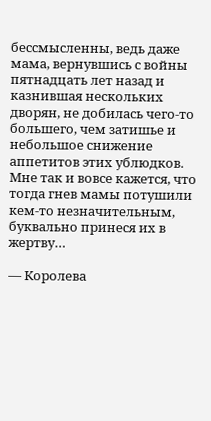бессмысленны, ведь даже мама, вернувшись с войны пятнадцать лет назад и казнившая нескольких дворян, не добилась чего-то большего, чем затишье и небольшое снижение аппетитов этих ублюдков. Мне так и вовсе кажется, что тогда гнев мамы потушили кем-то незначительным, буквально принеся их в жертву…

— Королева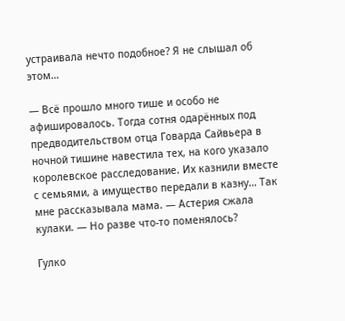устраивала нечто подобное? Я не слышал об этом…

— Всё прошло много тише и особо не афишировалось. Тогда сотня одарённых под предводительством отца Говарда Сайвьера в ночной тишине навестила тех, на кого указало королевское расследование. Их казнили вместе с семьями, а имущество передали в казну… Так мне рассказывала мама. — Астерия сжала кулаки. — Но разве что-то поменялось?

Гулко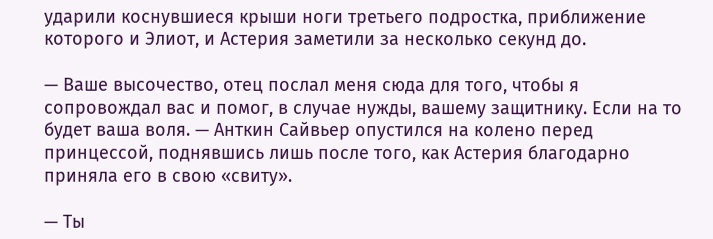ударили коснувшиеся крыши ноги третьего подростка, приближение которого и Элиот, и Астерия заметили за несколько секунд до.

— Ваше высочество, отец послал меня сюда для того, чтобы я сопровождал вас и помог, в случае нужды, вашему защитнику. Если на то будет ваша воля. — Анткин Сайвьер опустился на колено перед принцессой, поднявшись лишь после того, как Астерия благодарно приняла его в свою «свиту».

— Ты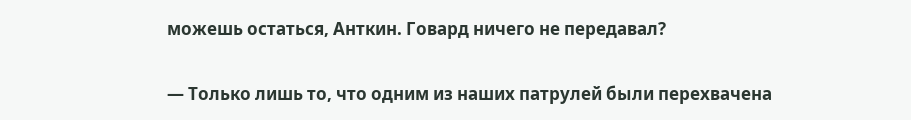можешь остаться, Анткин. Говард ничего не передавал?

— Только лишь то, что одним из наших патрулей были перехвачена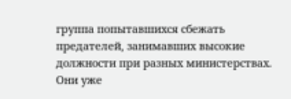группа попытавшихся сбежать предателей, занимавших высокие должности при разных министерствах. Они уже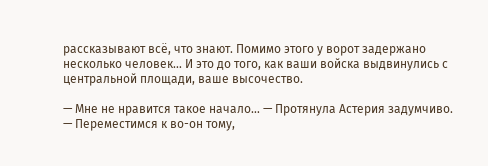рассказывают всё, что знают. Помимо этого у ворот задержано несколько человек… И это до того, как ваши войска выдвинулись с центральной площади, ваше высочество.

— Мне не нравится такое начало… — Протянула Астерия задумчиво. — Переместимся к во-он тому,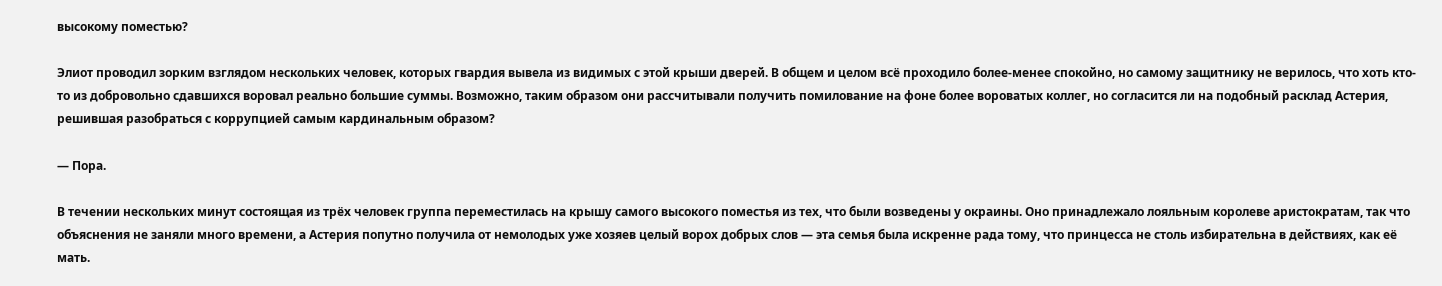высокому поместью?

Элиот проводил зорким взглядом нескольких человек, которых гвардия вывела из видимых с этой крыши дверей. В общем и целом всё проходило более-менее спокойно, но самому защитнику не верилось, что хоть кто-то из добровольно сдавшихся воровал реально большие суммы. Возможно, таким образом они рассчитывали получить помилование на фоне более вороватых коллег, но согласится ли на подобный расклад Астерия, решившая разобраться с коррупцией самым кардинальным образом?

— Пора.

В течении нескольких минут состоящая из трёх человек группа переместилась на крышу самого высокого поместья из тех, что были возведены у окраины. Оно принадлежало лояльным королеве аристократам, так что объяснения не заняли много времени, а Астерия попутно получила от немолодых уже хозяев целый ворох добрых слов — эта семья была искренне рада тому, что принцесса не столь избирательна в действиях, как её мать.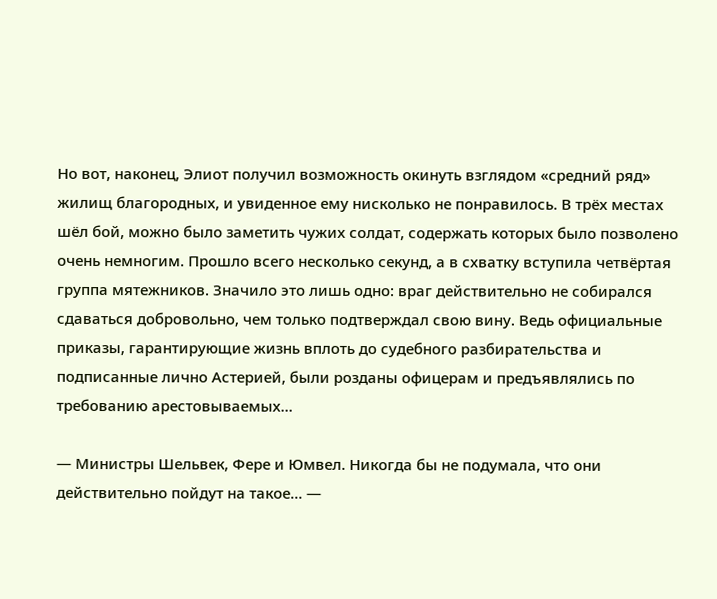Но вот, наконец, Элиот получил возможность окинуть взглядом «средний ряд» жилищ благородных, и увиденное ему нисколько не понравилось. В трёх местах шёл бой, можно было заметить чужих солдат, содержать которых было позволено очень немногим. Прошло всего несколько секунд, а в схватку вступила четвёртая группа мятежников. Значило это лишь одно: враг действительно не собирался сдаваться добровольно, чем только подтверждал свою вину. Ведь официальные приказы, гарантирующие жизнь вплоть до судебного разбирательства и подписанные лично Астерией, были розданы офицерам и предъявлялись по требованию арестовываемых…

— Министры Шельвек, Фере и Юмвел. Никогда бы не подумала, что они действительно пойдут на такое… —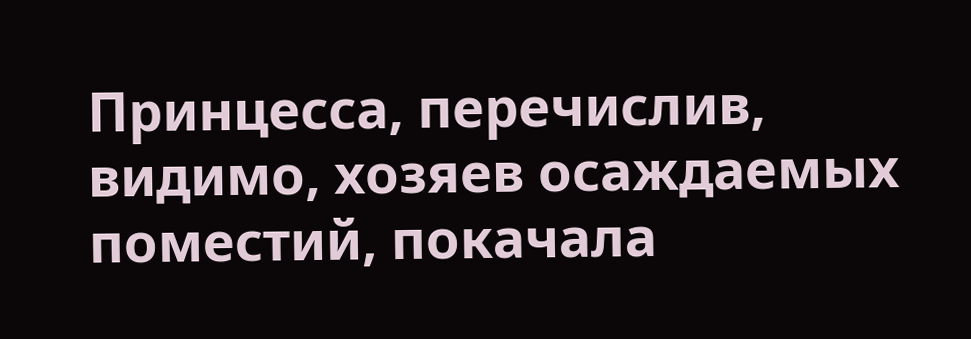Принцесса, перечислив, видимо, хозяев осаждаемых поместий, покачала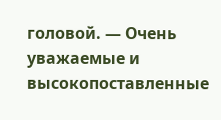головой. — Очень уважаемые и высокопоставленные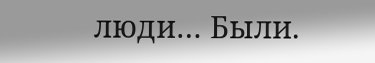люди… Были.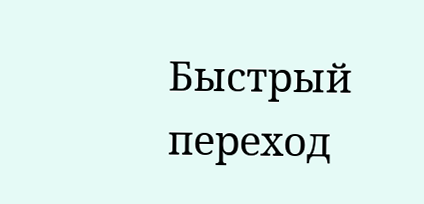Быстрый переход